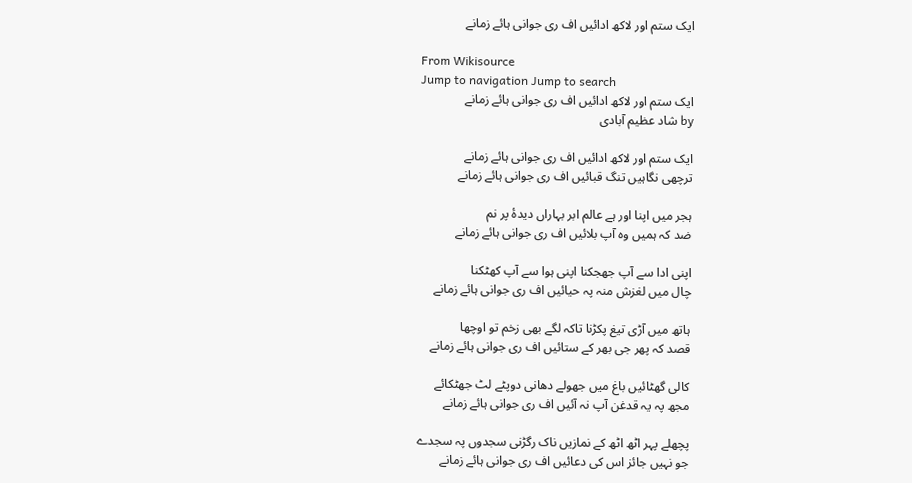ایک ستم اور لاکھ ادائیں اف ری جوانی ہائے زمانے

From Wikisource
Jump to navigation Jump to search
ایک ستم اور لاکھ ادائیں اف ری جوانی ہائے زمانے
by شاد عظیم آبادی

ایک ستم اور لاکھ ادائیں اف ری جوانی ہائے زمانے
ترچھی نگاہیں تنگ قبائیں اف ری جوانی ہائے زمانے

ہجر میں اپنا اور ہے عالم ابر بہاراں دیدۂ پر نم
ضد کہ ہمیں وہ آپ بلائیں اف ری جوانی ہائے زمانے

اپنی ادا سے آپ جھجکنا اپنی ہوا سے آپ کھٹکنا
چال میں لغزش منہ پہ حیائیں اف ری جوانی ہائے زمانے

ہاتھ میں آڑی تیغ پکڑنا تاکہ لگے بھی زخم تو اوچھا
قصد کہ پھر جی بھر کے ستائیں اف ری جوانی ہائے زمانے

کالی گھٹائیں باغ میں جھولے دھانی دوپٹے لٹ جھٹکائے
مجھ پہ یہ قدغن آپ نہ آئیں اف ری جوانی ہائے زمانے

پچھلے پہر اٹھ اٹھ کے نمازیں ناک رگڑنی سجدوں پہ سجدے
جو نہیں جائز اس کی دعائیں اف ری جوانی ہائے زمانے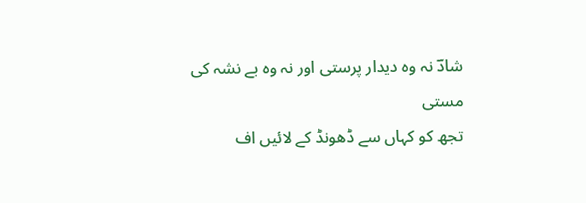شادؔ نہ وہ دیدار پرستی اور نہ وہ بے نشہ کی مستی
تجھ کو کہاں سے ڈھونڈ کے لائیں اف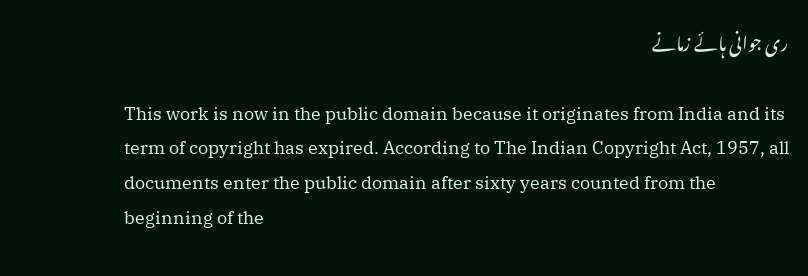ری جوانی ہائے زمانے

This work is now in the public domain because it originates from India and its term of copyright has expired. According to The Indian Copyright Act, 1957, all documents enter the public domain after sixty years counted from the beginning of the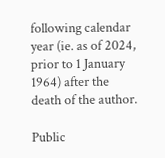following calendar year (ie. as of 2024, prior to 1 January 1964) after the death of the author.

Public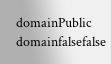domainPublic domainfalsefalse